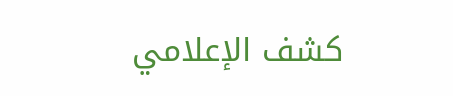كشف الإعلامي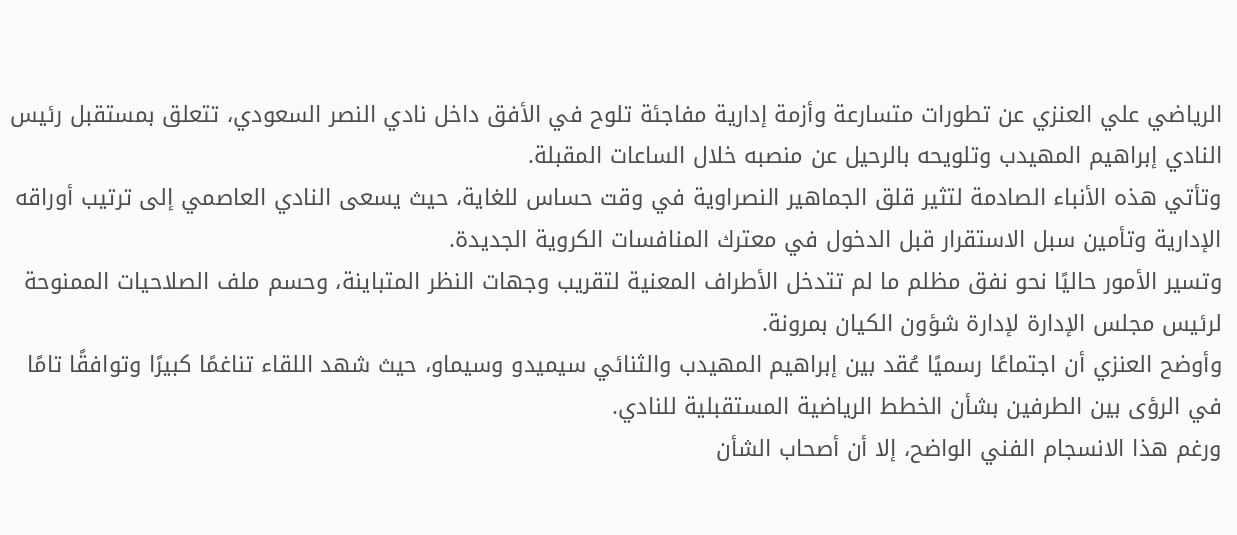الرياضي علي العنزي عن تطورات متسارعة وأزمة إدارية مفاجئة تلوح في الأفق داخل نادي النصر السعودي، تتعلق بمستقبل رئيس النادي إبراهيم المهيدب وتلويحه بالرحيل عن منصبه خلال الساعات المقبلة.
وتأتي هذه الأنباء الصادمة لتثير قلق الجماهير النصراوية في وقت حساس للغاية، حيث يسعى النادي العاصمي إلى ترتيب أوراقه الإدارية وتأمين سبل الاستقرار قبل الدخول في معترك المنافسات الكروية الجديدة.
وتسير الأمور حاليًا نحو نفق مظلم ما لم تتدخل الأطراف المعنية لتقريب وجهات النظر المتباينة، وحسم ملف الصلاحيات الممنوحة لرئيس مجلس الإدارة لإدارة شؤون الكيان بمرونة.
وأوضح العنزي أن اجتماعًا رسميًا عُقد بين إبراهيم المهيدب والثنائي سيميدو وسيماو، حيث شهد اللقاء تناغمًا كبيرًا وتوافقًا تامًا في الرؤى بين الطرفين بشأن الخطط الرياضية المستقبلية للنادي.
ورغم هذا الانسجام الفني الواضح، إلا أن أصحاب الشأن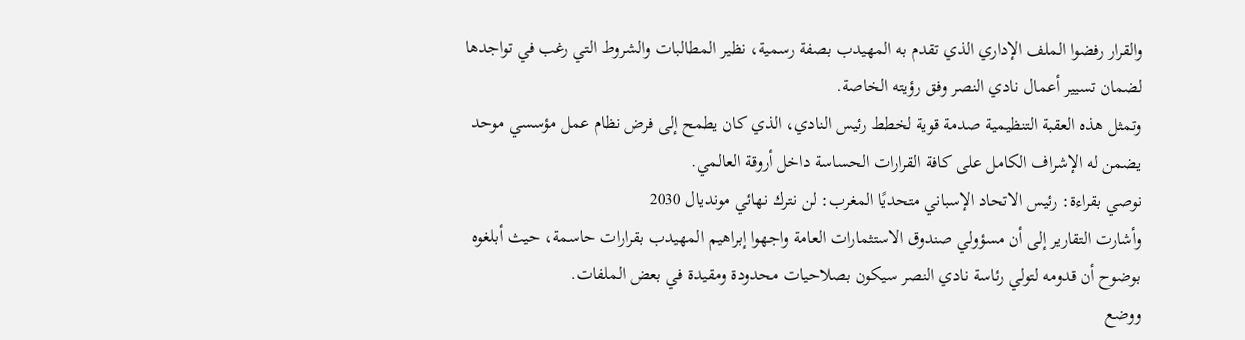والقرار رفضوا الملف الإداري الذي تقدم به المهيدب بصفة رسمية، نظير المطالبات والشروط التي رغب في تواجدها لضمان تسيير أعمال نادي النصر وفق رؤيته الخاصة.
وتمثل هذه العقبة التنظيمية صدمة قوية لخطط رئيس النادي، الذي كان يطمح إلى فرض نظام عمل مؤسسي موحد يضمن له الإشراف الكامل على كافة القرارات الحساسة داخل أروقة العالمي.
نوصي بقراءة: رئيس الاتحاد الإسباني متحديًا المغرب: لن نترك نهائي مونديال 2030
وأشارت التقارير إلى أن مسؤولي صندوق الاستثمارات العامة واجهوا إبراهيم المهيدب بقرارات حاسمة، حيث أبلغوه بوضوح أن قدومه لتولي رئاسة نادي النصر سيكون بصلاحيات محدودة ومقيدة في بعض الملفات.
ووضع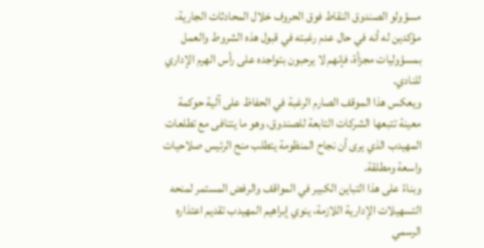مسؤولو الصندوق النقاط فوق الحروف خلال المحادثات الجارية، مؤكدين له أنه في حال عدم رغبته في قبول هذه الشروط والعمل بمسؤوليات مجزأة، فإنهم لا يرحبون بتواجده على رأس الهرم الإداري للنادي.
ويعكس هذا الموقف الصارم الرغبة في الحفاظ على آلية حوكمة معينة تتبعها الشركات التابعة للصندوق، وهو ما يتنافى مع تطلعات المهيدب الذي يرى أن نجاح المنظومة يتطلب منح الرئيس صلاحيات واسعة ومطلقة.
وبناءً على هذا التباين الكبير في المواقف والرفض المستمر لمنحه التسهيلات الإدارية اللازمة، ينوي إبراهيم المهيدب تقديم اعتذاره الرسمي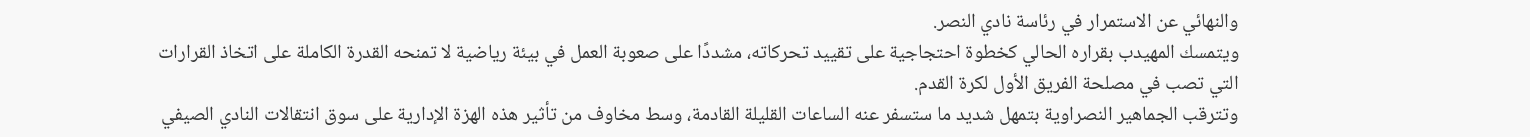والنهائي عن الاستمرار في رئاسة نادي النصر.
ويتمسك المهيدب بقراره الحالي كخطوة احتجاجية على تقييد تحركاته، مشددًا على صعوبة العمل في بيئة رياضية لا تمنحه القدرة الكاملة على اتخاذ القرارات التي تصب في مصلحة الفريق الأول لكرة القدم.
وتترقب الجماهير النصراوية بتمهل شديد ما ستسفر عنه الساعات القليلة القادمة، وسط مخاوف من تأثير هذه الهزة الإدارية على سوق انتقالات النادي الصيفي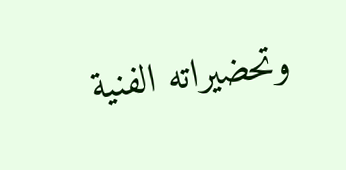وتحضيراته الفنية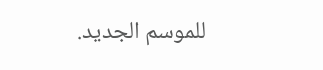للموسم الجديد.